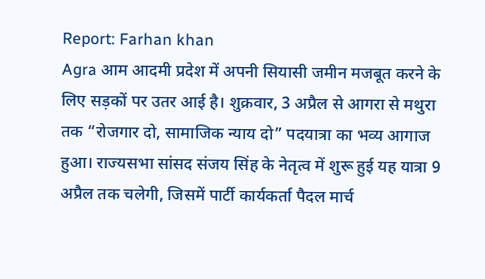Report: Farhan khan
Agra आम आदमी प्रदेश में अपनी सियासी जमीन मजबूत करने के लिए सड़कों पर उतर आई है। शुक्रवार, 3 अप्रैल से आगरा से मथुरा तक “रोजगार दो, सामाजिक न्याय दो” पदयात्रा का भव्य आगाज हुआ। राज्यसभा सांसद संजय सिंह के नेतृत्व में शुरू हुई यह यात्रा 9 अप्रैल तक चलेगी, जिसमें पार्टी कार्यकर्ता पैदल मार्च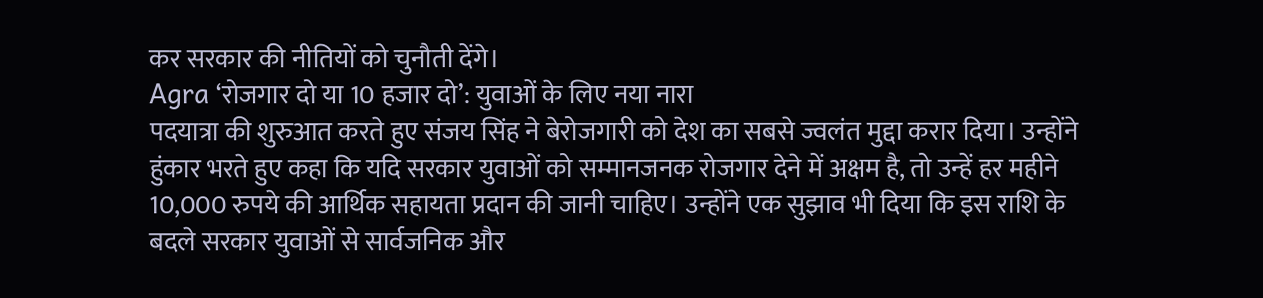कर सरकार की नीतियों को चुनौती देंगे।
Agra ‘रोजगार दो या 10 हजार दो’: युवाओं के लिए नया नारा
पदयात्रा की शुरुआत करते हुए संजय सिंह ने बेरोजगारी को देश का सबसे ज्वलंत मुद्दा करार दिया। उन्होंने हुंकार भरते हुए कहा कि यदि सरकार युवाओं को सम्मानजनक रोजगार देने में अक्षम है, तो उन्हें हर महीने 10,000 रुपये की आर्थिक सहायता प्रदान की जानी चाहिए। उन्होंने एक सुझाव भी दिया कि इस राशि के बदले सरकार युवाओं से सार्वजनिक और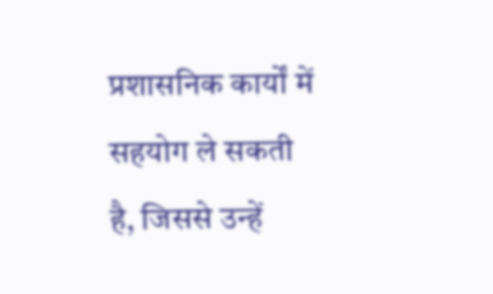प्रशासनिक कार्यों में सहयोग ले सकती है, जिससे उन्हें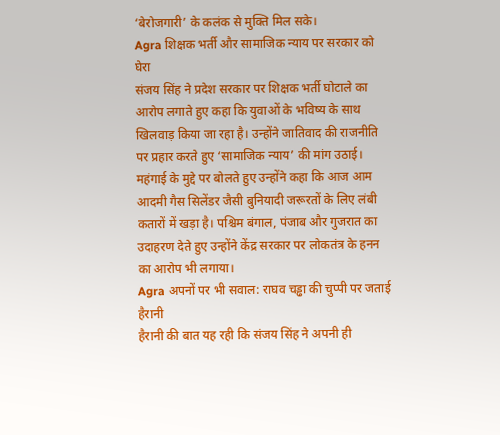‘बेरोजगारी’ के कलंक से मुक्ति मिल सके।
Agra शिक्षक भर्ती और सामाजिक न्याय पर सरकार को घेरा
संजय सिंह ने प्रदेश सरकार पर शिक्षक भर्ती घोटाले का आरोप लगाते हुए कहा कि युवाओं के भविष्य के साथ खिलवाड़ किया जा रहा है। उन्होंने जातिवाद की राजनीति पर प्रहार करते हुए ‘सामाजिक न्याय’ की मांग उठाई। महंगाई के मुद्दे पर बोलते हुए उन्होंने कहा कि आज आम आदमी गैस सिलेंडर जैसी बुनियादी जरूरतों के लिए लंबी कतारों में खड़ा है। पश्चिम बंगाल, पंजाब और गुजरात का उदाहरण देते हुए उन्होंने केंद्र सरकार पर लोकतंत्र के हनन का आरोप भी लगाया।
Agra अपनों पर भी सवाल: राघव चड्ढा की चुप्पी पर जताई हैरानी
हैरानी की बात यह रही कि संजय सिंह ने अपनी ही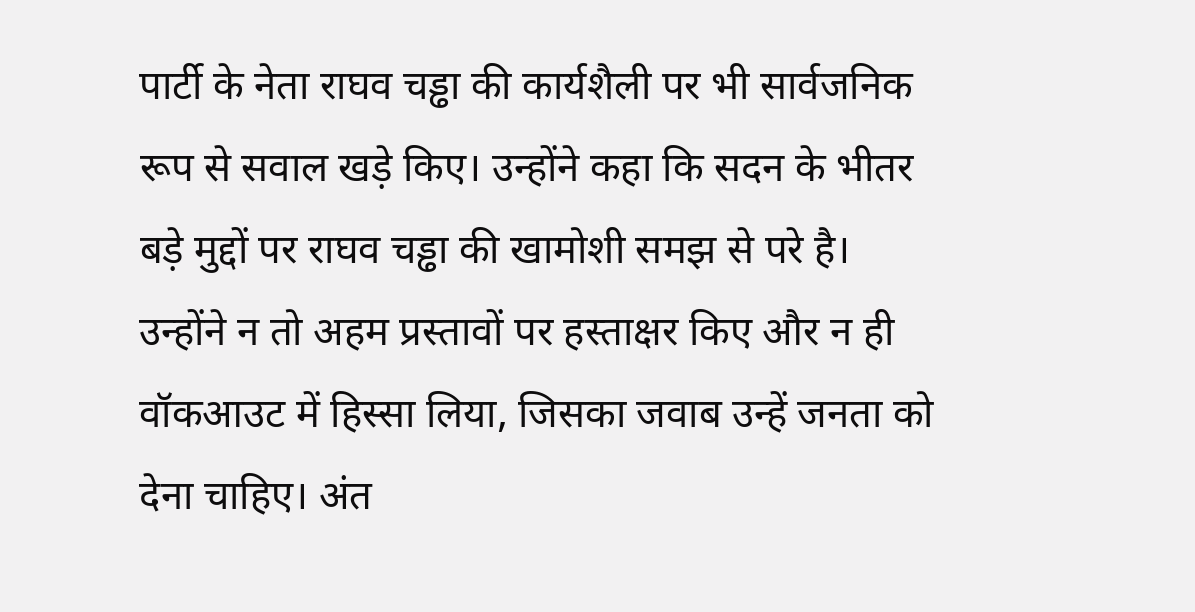पार्टी के नेता राघव चड्ढा की कार्यशैली पर भी सार्वजनिक रूप से सवाल खड़े किए। उन्होंने कहा कि सदन के भीतर बड़े मुद्दों पर राघव चड्ढा की खामोशी समझ से परे है। उन्होंने न तो अहम प्रस्तावों पर हस्ताक्षर किए और न ही वॉकआउट में हिस्सा लिया, जिसका जवाब उन्हें जनता को देना चाहिए। अंत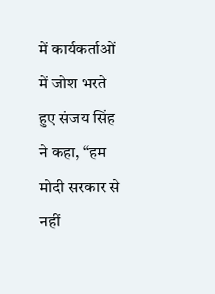में कार्यकर्ताओं में जोश भरते हुए संजय सिंह ने कहा, “हम मोदी सरकार से नहीं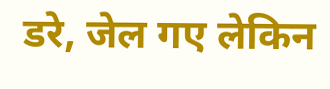डरे, जेल गए लेकिन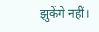झुकेंगे नहीं।